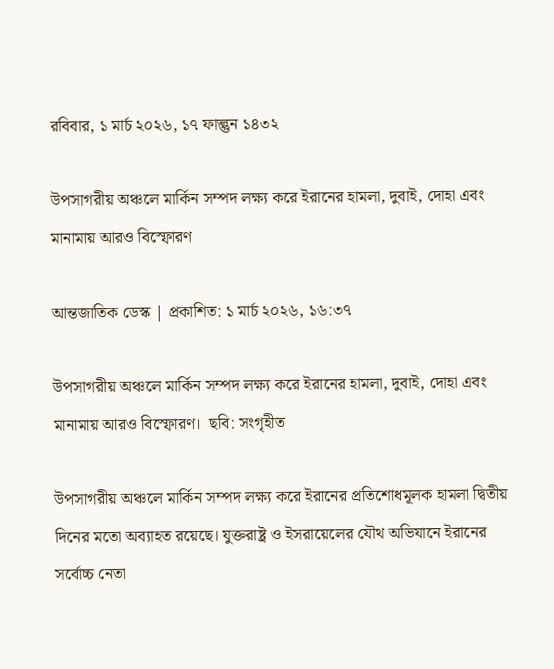রবিবার, ১ মার্চ ২০২৬, ১৭ ফাল্গুন ১৪৩২

উপসাগরীয় অঞ্চলে মার্কিন সম্পদ লক্ষ্য করে ইরানের হামলা, দুবাই, দোহা এবং মানামায় আরও বিস্ফোরণ

আন্তজাতিক ডেস্ক | প্রকাশিত: ১ মার্চ ২০২৬, ১৬:৩৭

উপসাগরীয় অঞ্চলে মার্কিন সম্পদ লক্ষ্য করে ইরানের হামলা, দুবাই, দোহা এবং মানামায় আরও বিস্ফোরণ।  ছবি: সংগৃহীত

উপসাগরীয় অঞ্চলে মার্কিন সম্পদ লক্ষ্য করে ইরানের প্রতিশোধমূলক হামলা দ্বিতীয় দিনের মতো অব্যাহত রয়েছে। যুক্তরাষ্ট্র ও ইসরায়েলের যৌথ অভিযানে ইরানের সর্বোচ্চ নেতা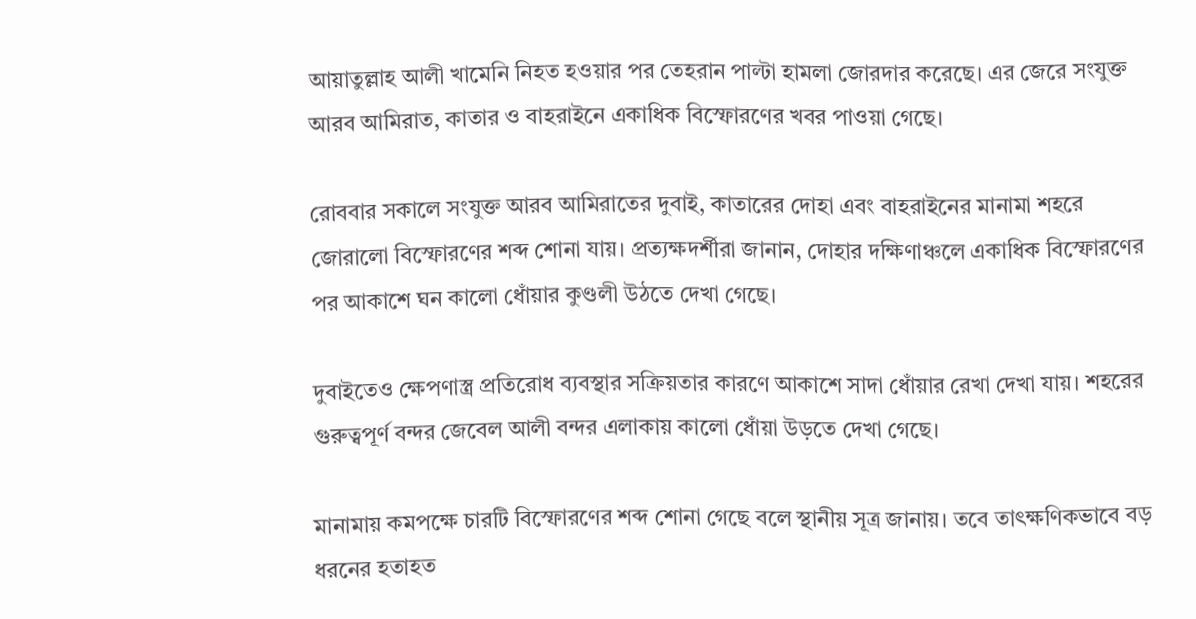আয়াতুল্লাহ আলী খামেনি নিহত হওয়ার পর তেহরান পাল্টা হামলা জোরদার করেছে। এর জেরে সংযুক্ত আরব আমিরাত, কাতার ও বাহরাইনে একাধিক বিস্ফোরণের খবর পাওয়া গেছে।

রোববার সকালে সংযুক্ত আরব আমিরাতের দুবাই, কাতারের দোহা এবং বাহরাইনের মানামা শহরে জোরালো বিস্ফোরণের শব্দ শোনা যায়। প্রত্যক্ষদর্শীরা জানান, দোহার দক্ষিণাঞ্চলে একাধিক বিস্ফোরণের পর আকাশে ঘন কালো ধোঁয়ার কুণ্ডলী উঠতে দেখা গেছে।

দুবাইতেও ক্ষেপণাস্ত্র প্রতিরোধ ব্যবস্থার সক্রিয়তার কারণে আকাশে সাদা ধোঁয়ার রেখা দেখা যায়। শহরের গুরুত্বপূর্ণ বন্দর জেবেল আলী বন্দর এলাকায় কালো ধোঁয়া উড়তে দেখা গেছে।

মানামায় কমপক্ষে চারটি বিস্ফোরণের শব্দ শোনা গেছে বলে স্থানীয় সূত্র জানায়। তবে তাৎক্ষণিকভাবে বড় ধরনের হতাহত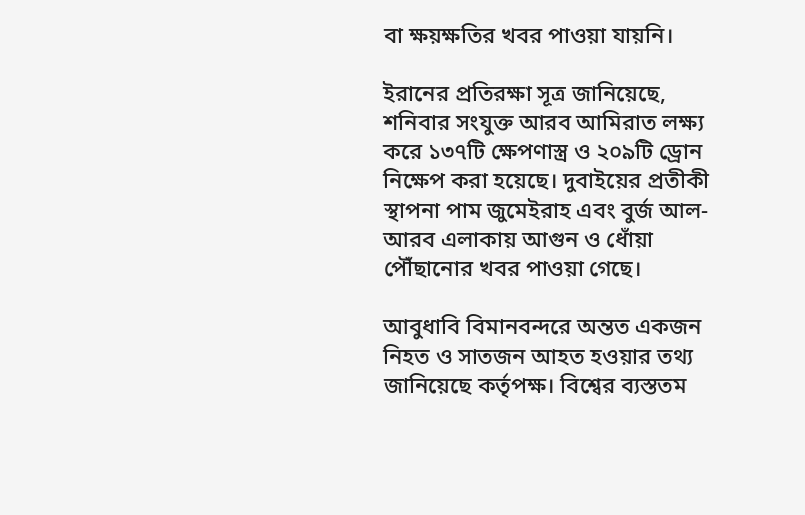বা ক্ষয়ক্ষতির খবর পাওয়া যায়নি।

ইরানের প্রতিরক্ষা সূত্র জানিয়েছে, শনিবার সংযুক্ত আরব আমিরাত লক্ষ্য করে ১৩৭টি ক্ষেপণাস্ত্র ও ২০৯টি ড্রোন নিক্ষেপ করা হয়েছে। দুবাইয়ের প্রতীকী স্থাপনা পাম জুমেইরাহ এবং বুর্জ আল-আরব এলাকায় আগুন ও ধোঁয়া পৌঁছানোর খবর পাওয়া গেছে।

আবুধাবি বিমানবন্দরে অন্তত একজন নিহত ও সাতজন আহত হওয়ার তথ্য জানিয়েছে কর্তৃপক্ষ। বিশ্বের ব্যস্ততম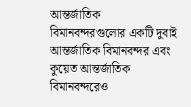আন্তর্জাতিক বিমানবন্দরগুলোর একটি দুবাই আন্তর্জাতিক বিমানবন্দর এবং কুয়েত আন্তর্জাতিক বিমানবন্দরেও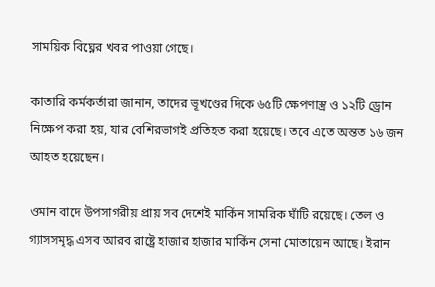সাময়িক বিঘ্নের খবর পাওয়া গেছে।

কাতারি কর্মকর্তারা জানান, তাদের ভূখণ্ডের দিকে ৬৫টি ক্ষেপণাস্ত্র ও ১২টি ড্রোন নিক্ষেপ করা হয়, যার বেশিরভাগই প্রতিহত করা হয়েছে। তবে এতে অন্তত ১৬ জন আহত হয়েছেন।

ওমান বাদে উপসাগরীয় প্রায় সব দেশেই মার্কিন সামরিক ঘাঁটি রয়েছে। তেল ও গ্যাসসমৃদ্ধ এসব আরব রাষ্ট্রে হাজার হাজার মার্কিন সেনা মোতায়েন আছে। ইরান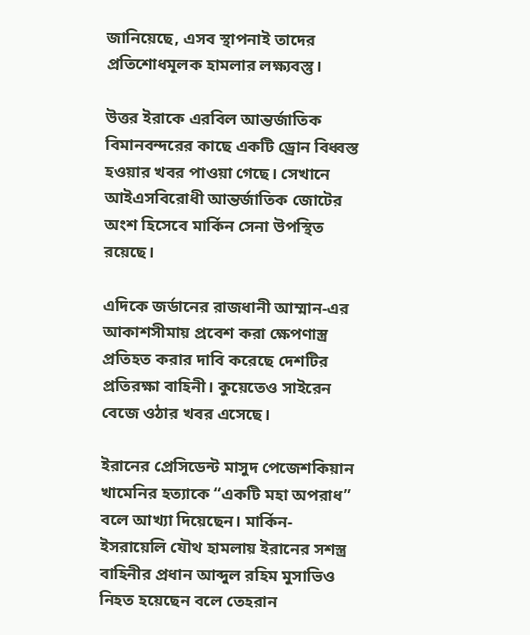জানিয়েছে, এসব স্থাপনাই তাদের প্রতিশোধমূলক হামলার লক্ষ্যবস্তু।

উত্তর ইরাকে এরবিল আন্তর্জাতিক বিমানবন্দরের কাছে একটি ড্রোন বিধ্বস্ত হওয়ার খবর পাওয়া গেছে। সেখানে আইএসবিরোধী আন্তর্জাতিক জোটের অংশ হিসেবে মার্কিন সেনা উপস্থিত রয়েছে।

এদিকে জর্ডানের রাজধানী আম্মান-এর আকাশসীমায় প্রবেশ করা ক্ষেপণাস্ত্র প্রতিহত করার দাবি করেছে দেশটির প্রতিরক্ষা বাহিনী। কুয়েতেও সাইরেন বেজে ওঠার খবর এসেছে।

ইরানের প্রেসিডেন্ট মাসুদ পেজেশকিয়ান খামেনির হত্যাকে “একটি মহা অপরাধ” বলে আখ্যা দিয়েছেন। মার্কিন-ইসরায়েলি যৌথ হামলায় ইরানের সশস্ত্র বাহিনীর প্রধান আব্দুল রহিম মুসাভিও নিহত হয়েছেন বলে তেহরান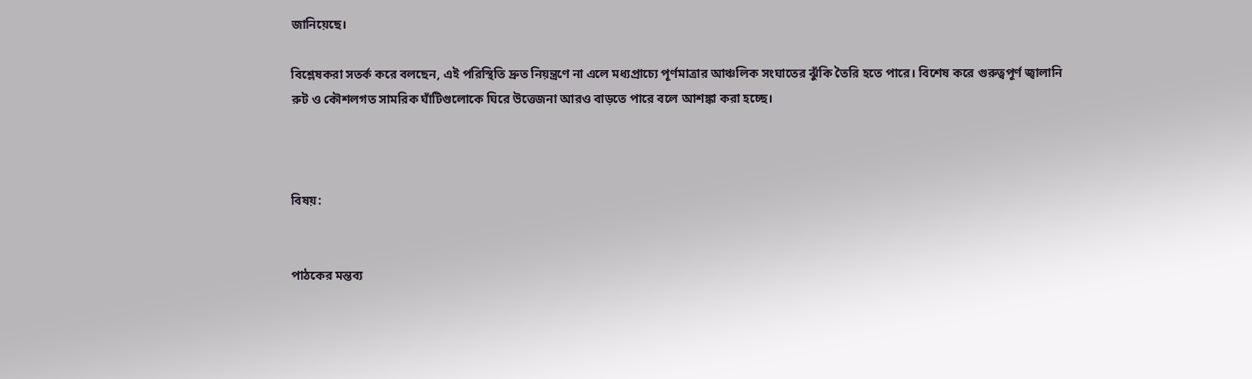জানিয়েছে।

বিশ্লেষকরা সতর্ক করে বলছেন, এই পরিস্থিতি দ্রুত নিয়ন্ত্রণে না এলে মধ্যপ্রাচ্যে পূর্ণমাত্রার আঞ্চলিক সংঘাতের ঝুঁকি তৈরি হতে পারে। বিশেষ করে গুরুত্বপূর্ণ জ্বালানি রুট ও কৌশলগত সামরিক ঘাঁটিগুলোকে ঘিরে উত্তেজনা আরও বাড়তে পারে বলে আশঙ্কা করা হচ্ছে।



বিষয়:


পাঠকের মন্তব্য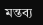মন্তব্য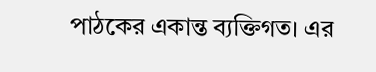পাঠকের একান্ত ব্যক্তিগত। এর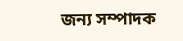জন্য সম্পাদক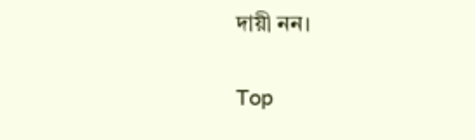দায়ী নন।

Top